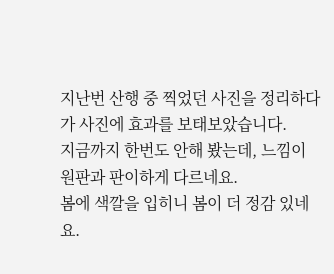지난번 산행 중 찍었던 사진을 정리하다가 사진에 효과를 보태보았습니다.
지금까지 한번도 안해 봤는데, 느낌이 원판과 판이하게 다르네요.
봄에 색깔을 입히니 봄이 더 정감 있네요.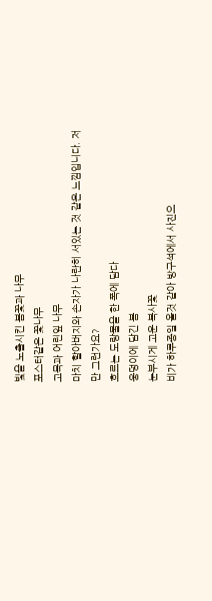빛을 노출시킨 봄꽃과 나무
포스터같은 꽃나무
고목과 어린잎 나무
마치 할아버지와 손자가 나란히 서있는 것 같은 느낌입니다. 저만 그런가요?
흐르는 도랑물을 한 폭에 담다
웅덩이에 담긴 봄
눈부시게 고운 복사꽃
비가 하루종일 올것 같아 방구석에서 사진으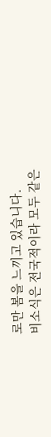로만 봄을 느끼고 있습니다.
비소식은 전국적이라 모두 같은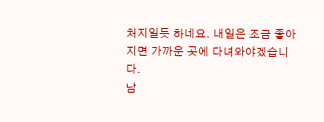처지일듯 하네요. 내일은 조금 좋아지면 가까운 곳에 다녀와야겠습니다.
남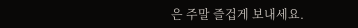은 주말 즐겁게 보내세요.